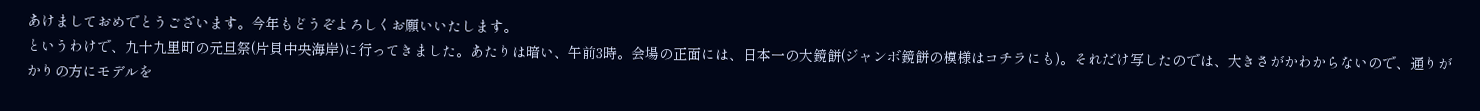あけましておめでとうございます。今年もどうぞよろしくお願いいたします。
というわけで、九十九里町の元旦祭(片貝中央海岸)に行ってきました。あたりは暗い、午前3時。会場の正面には、日本一の大鏡餅(ジャンボ鏡餅の模様はコチラにも)。それだけ写したのでは、大きさがかわからないので、通りがかりの方にモデルを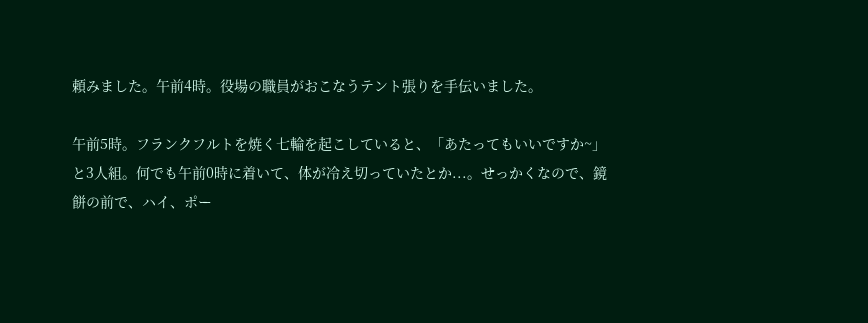頼みました。午前4時。役場の職員がおこなうテント張りを手伝いました。

午前5時。フランクフルトを焼く七輪を起こしていると、「あたってもいいですか~」と3人組。何でも午前0時に着いて、体が冷え切っていたとか...。せっかくなので、鏡餅の前で、ハイ、ポー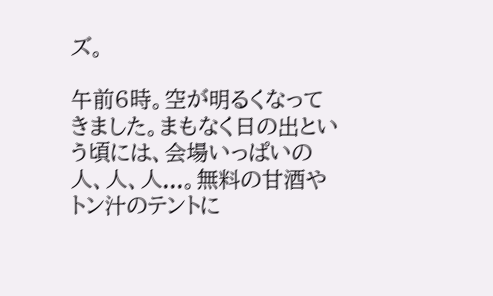ズ。

午前6時。空が明るくなってきました。まもなく日の出という頃には、会場いっぱいの人、人、人...。無料の甘酒やトン汁のテントに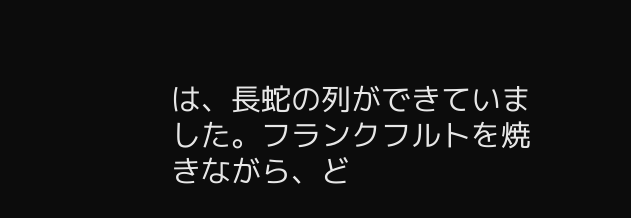は、長蛇の列ができていました。フランクフルトを焼きながら、ど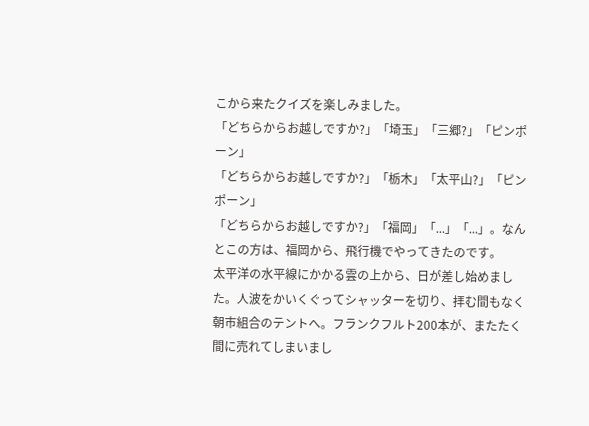こから来たクイズを楽しみました。
「どちらからお越しですか?」「埼玉」「三郷?」「ピンポーン」
「どちらからお越しですか?」「栃木」「太平山?」「ピンポーン」
「どちらからお越しですか?」「福岡」「...」「...」。なんとこの方は、福岡から、飛行機でやってきたのです。
太平洋の水平線にかかる雲の上から、日が差し始めました。人波をかいくぐってシャッターを切り、拝む間もなく朝市組合のテントへ。フランクフルト200本が、またたく間に売れてしまいまし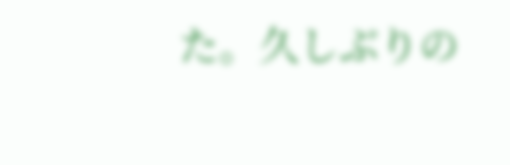た。久しぶりの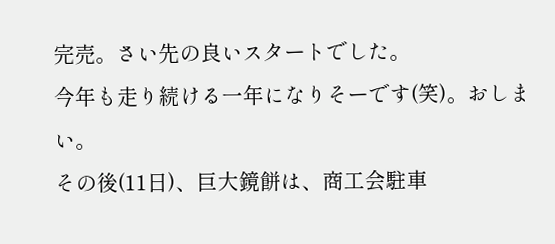完売。さい先の良いスタートでした。
今年も走り続ける一年になりそーです(笑)。おしまい。
その後(11日)、巨大鏡餅は、商工会駐車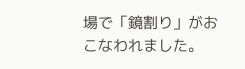場で「鏡割り」がおこなわれました。